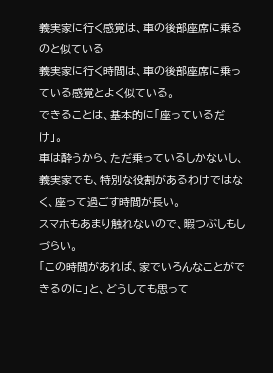義実家に行く感覚は、車の後部座席に乗るのと似ている
義実家に行く時間は、車の後部座席に乗っている感覚とよく似ている。
できることは、基本的に「座っているだけ」。
車は酔うから、ただ乗っているしかないし、
義実家でも、特別な役割があるわけではなく、座って過ごす時間が長い。
スマホもあまり触れないので、暇つぶしもしづらい。
「この時間があれば、家でいろんなことができるのに」と、どうしても思って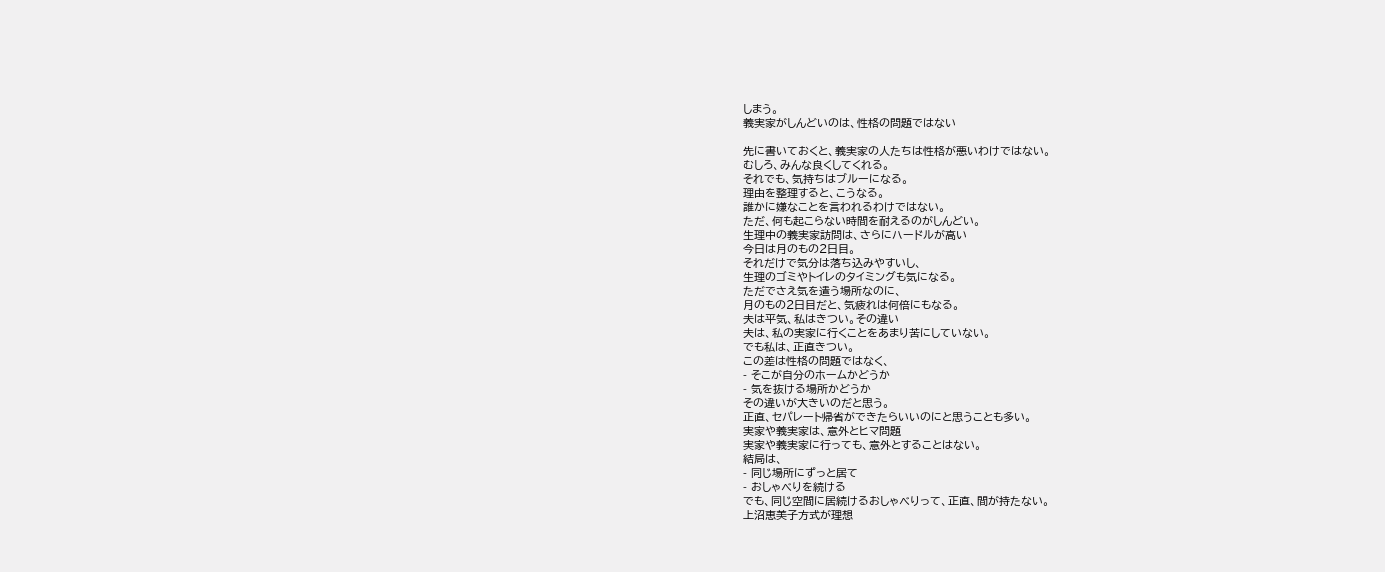しまう。
義実家がしんどいのは、性格の問題ではない

先に書いておくと、義実家の人たちは性格が悪いわけではない。
むしろ、みんな良くしてくれる。
それでも、気持ちはブルーになる。
理由を整理すると、こうなる。
誰かに嫌なことを言われるわけではない。
ただ、何も起こらない時間を耐えるのがしんどい。
生理中の義実家訪問は、さらにハードルが高い
今日は月のもの2日目。
それだけで気分は落ち込みやすいし、
生理のゴミやトイレのタイミングも気になる。
ただでさえ気を遣う場所なのに、
月のもの2日目だと、気疲れは何倍にもなる。
夫は平気、私はきつい。その違い
夫は、私の実家に行くことをあまり苦にしていない。
でも私は、正直きつい。
この差は性格の問題ではなく、
- そこが自分のホームかどうか
- 気を抜ける場所かどうか
その違いが大きいのだと思う。
正直、セパレート帰省ができたらいいのにと思うことも多い。
実家や義実家は、意外とヒマ問題
実家や義実家に行っても、意外とすることはない。
結局は、
- 同じ場所にずっと居て
- おしゃべりを続ける
でも、同じ空間に居続けるおしゃべりって、正直、間が持たない。
上沼恵美子方式が理想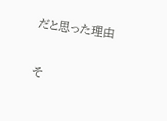だと思った理由

そ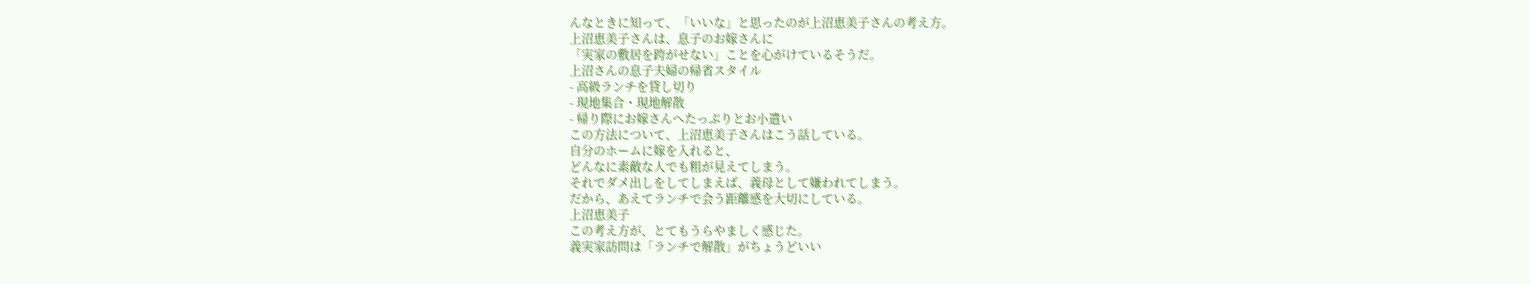んなときに知って、「いいな」と思ったのが上沼恵美子さんの考え方。
上沼恵美子さんは、息子のお嫁さんに
「実家の敷居を跨がせない」ことを心がけているそうだ。
上沼さんの息子夫婦の帰省スタイル
- 高級ランチを貸し切り
- 現地集合・現地解散
- 帰り際にお嫁さんへたっぷりとお小遣い
この方法について、上沼恵美子さんはこう話している。
自分のホームに嫁を入れると、
どんなに素敵な人でも粗が見えてしまう。
それでダメ出しをしてしまえば、義母として嫌われてしまう。
だから、あえてランチで会う距離感を大切にしている。
上沼恵美子
この考え方が、とてもうらやましく感じた。
義実家訪問は「ランチで解散」がちょうどいい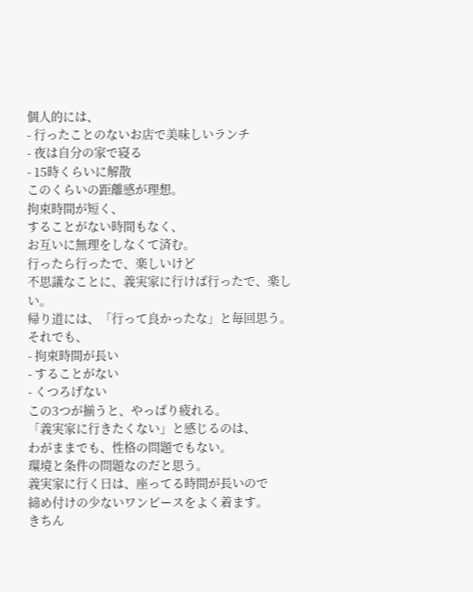個人的には、
- 行ったことのないお店で美味しいランチ
- 夜は自分の家で寝る
- 15時くらいに解散
このくらいの距離感が理想。
拘束時間が短く、
することがない時間もなく、
お互いに無理をしなくて済む。
行ったら行ったで、楽しいけど
不思議なことに、義実家に行けば行ったで、楽しい。
帰り道には、「行って良かったな」と毎回思う。
それでも、
- 拘束時間が長い
- することがない
- くつろげない
この3つが揃うと、やっぱり疲れる。
「義実家に行きたくない」と感じるのは、
わがままでも、性格の問題でもない。
環境と条件の問題なのだと思う。
義実家に行く日は、座ってる時間が長いので
締め付けの少ないワンピースをよく着ます。
きちん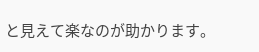と見えて楽なのが助かります。